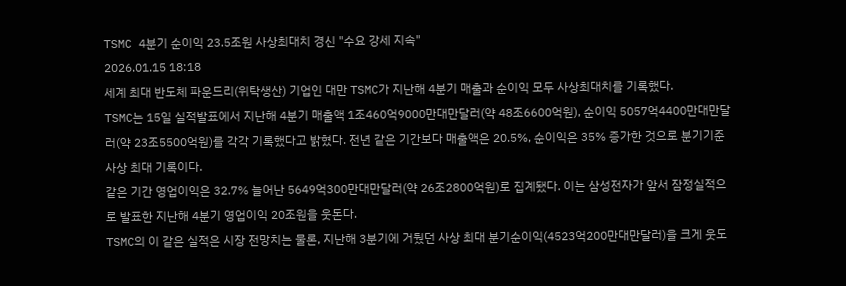TSMC 4분기 순이익 23.5조원 사상최대치 경신 "수요 강세 지속"
2026.01.15 18:18
세계 최대 반도체 파운드리(위탁생산) 기업인 대만 TSMC가 지난해 4분기 매출과 순이익 모두 사상최대치를 기록했다.
TSMC는 15일 실적발표에서 지난해 4분기 매출액 1조460억9000만대만달러(약 48조6600억원), 순이익 5057억4400만대만달러(약 23조5500억원)를 각각 기록했다고 밝혔다. 전년 같은 기간보다 매출액은 20.5%, 순이익은 35% 증가한 것으로 분기기준 사상 최대 기록이다.
같은 기간 영업이익은 32.7% 늘어난 5649억300만대만달러(약 26조2800억원)로 집계됐다. 이는 삼성전자가 앞서 잠정실적으로 발표한 지난해 4분기 영업이익 20조원을 웃돈다.
TSMC의 이 같은 실적은 시장 전망치는 물론, 지난해 3분기에 거뒀던 사상 최대 분기순이익(4523억200만대만달러)을 크게 웃도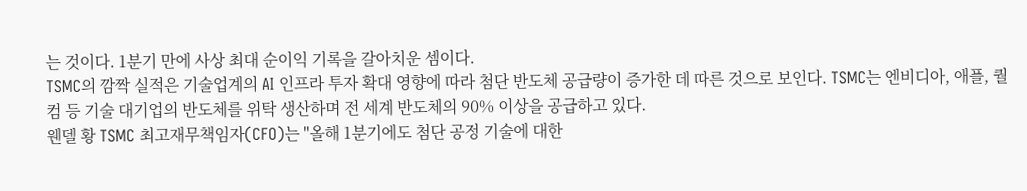는 것이다. 1분기 만에 사상 최대 순이익 기록을 갈아치운 셈이다.
TSMC의 깜짝 실적은 기술업계의 AI 인프라 투자 확대 영향에 따라 첨단 반도체 공급량이 증가한 데 따른 것으로 보인다. TSMC는 엔비디아, 애플, 퀄컴 등 기술 대기업의 반도체를 위탁 생산하며 전 세계 반도체의 90% 이상을 공급하고 있다.
웬델 황 TSMC 최고재무책임자(CFO)는 "올해 1분기에도 첨단 공정 기술에 대한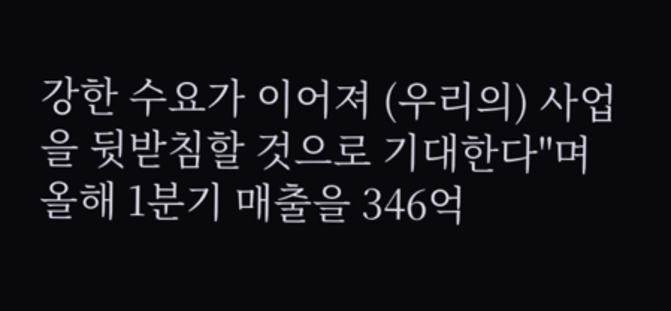강한 수요가 이어져 (우리의) 사업을 뒷받침할 것으로 기대한다"며 올해 1분기 매출을 346억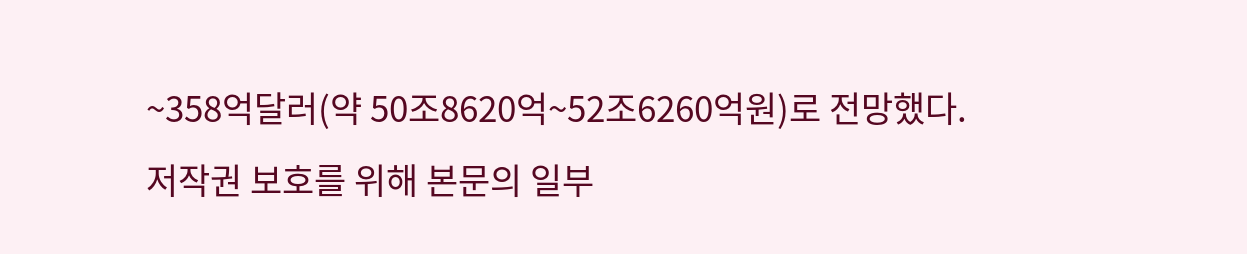~358억달러(약 50조8620억~52조6260억원)로 전망했다.
저작권 보호를 위해 본문의 일부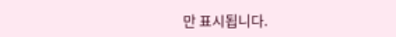만 표시됩니다.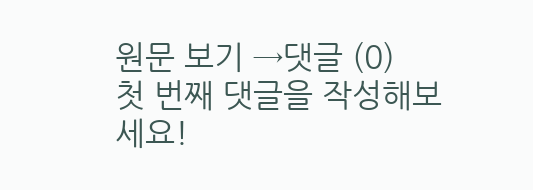원문 보기 →댓글 (0)
첫 번째 댓글을 작성해보세요!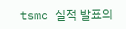tsmc 실적 발표의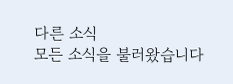다른 소식
모든 소식을 불러왔습니다